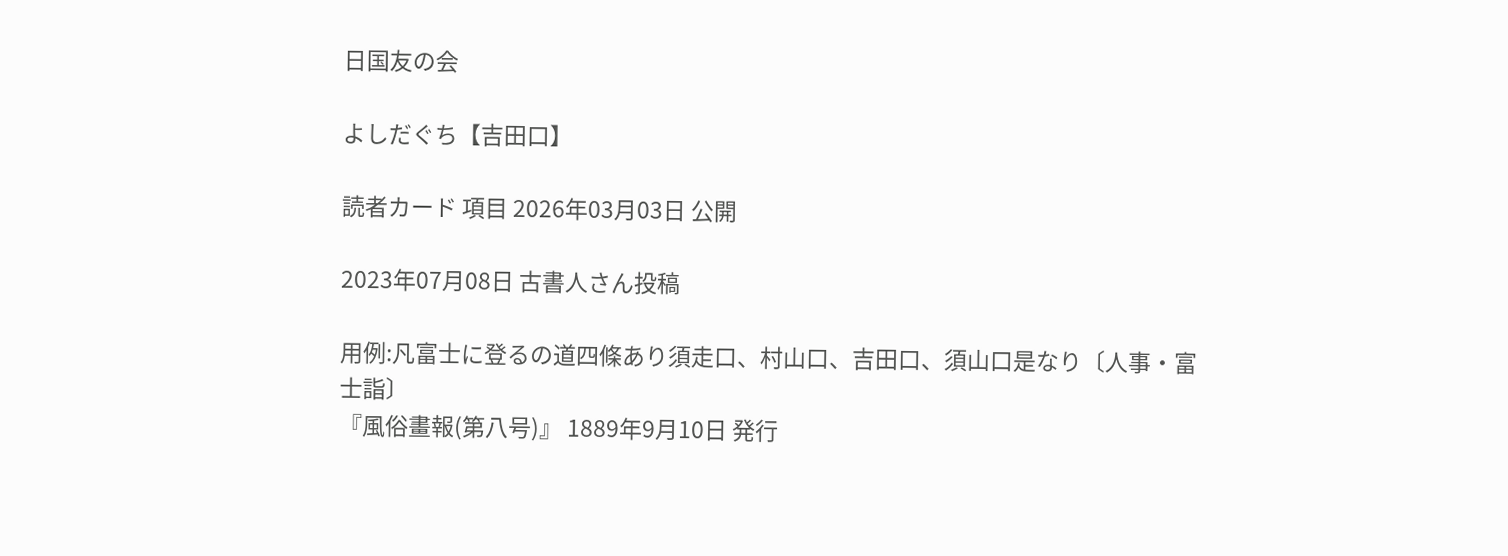日国友の会

よしだぐち【吉田口】

読者カード 項目 2026年03月03日 公開

2023年07月08日 古書人さん投稿

用例:凡富士に登るの道四條あり須走口、村山口、吉田口、須山口是なり〔人事・富士詣〕
『風俗畫報(第八号)』 1889年9月10日 発行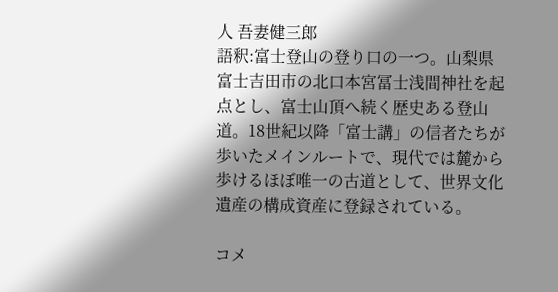人 吾妻健三郎
語釈:富士登山の登り口の一つ。山梨県富士吉田市の北口本宮冨士浅間神社を起点とし、富士山頂へ続く歴史ある登山道。18世紀以降「富士講」の信者たちが歩いたメインルートで、現代では麓から歩けるほぼ唯一の古道として、世界文化遺産の構成資産に登録されている。

コメ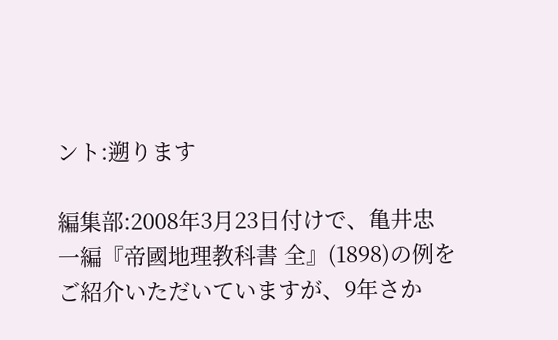ント:遡ります

編集部:2008年3月23日付けで、亀井忠一編『帝國地理教科書 全』(1898)の例をご紹介いただいていますが、9年さか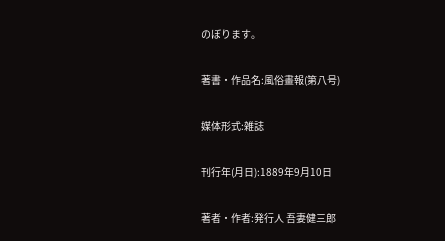のぼります。

著書・作品名:風俗畫報(第八号)

媒体形式:雑誌

刊行年(月日):1889年9月10日

著者・作者:発行人 吾妻健三郎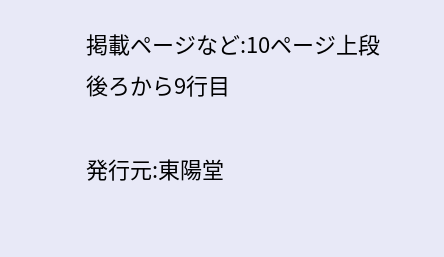掲載ページなど:10ページ上段後ろから9行目

発行元:東陽堂